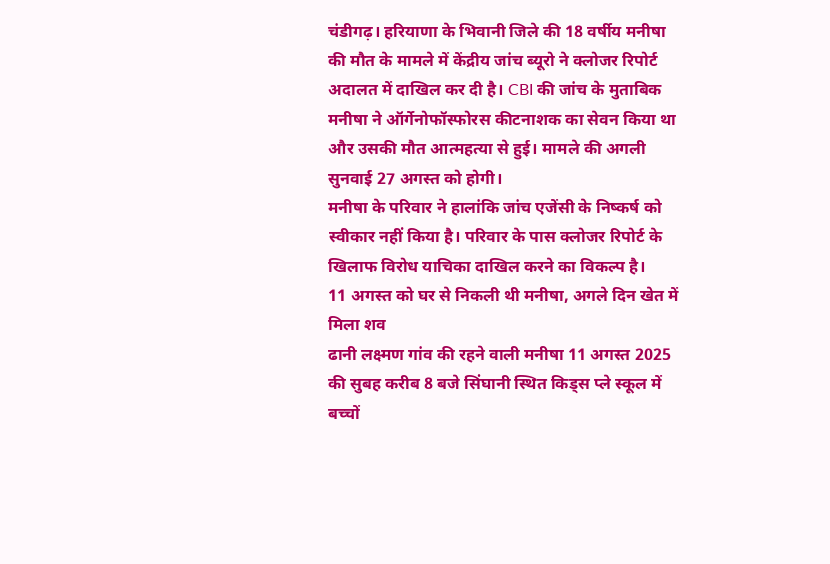चंडीगढ़। हरियाणा के भिवानी जिले की 18 वर्षीय मनीषा की मौत के मामले में केंद्रीय जांच ब्यूरो ने क्लोजर रिपोर्ट अदालत में दाखिल कर दी है। CBI की जांच के मुताबिक मनीषा ने ऑर्गेनोफॉस्फोरस कीटनाशक का सेवन किया था और उसकी मौत आत्महत्या से हुई। मामले की अगली सुनवाई 27 अगस्त को होगी।
मनीषा के परिवार ने हालांकि जांच एजेंसी के निष्कर्ष को स्वीकार नहीं किया है। परिवार के पास क्लोजर रिपोर्ट के खिलाफ विरोध याचिका दाखिल करने का विकल्प है।
11 अगस्त को घर से निकली थी मनीषा, अगले दिन खेत में मिला शव
ढानी लक्ष्मण गांव की रहने वाली मनीषा 11 अगस्त 2025 की सुबह करीब 8 बजे सिंघानी स्थित किड्स प्ले स्कूल में बच्चों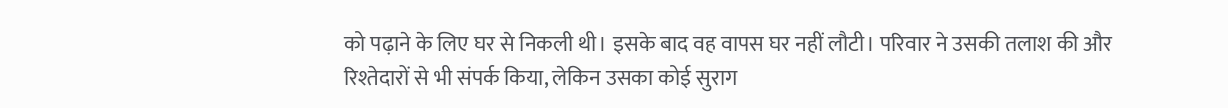को पढ़ाने के लिए घर से निकली थी। इसके बाद वह वापस घर नहीं लौटी। परिवार ने उसकी तलाश की और रिश्तेदारों से भी संपर्क किया, लेकिन उसका कोई सुराग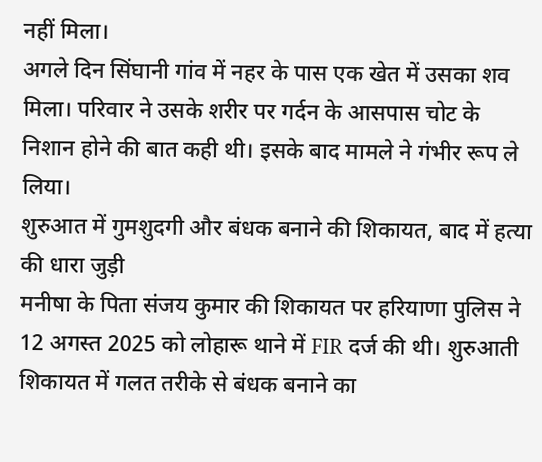नहीं मिला।
अगले दिन सिंघानी गांव में नहर के पास एक खेत में उसका शव मिला। परिवार ने उसके शरीर पर गर्दन के आसपास चोट के निशान होने की बात कही थी। इसके बाद मामले ने गंभीर रूप ले लिया।
शुरुआत में गुमशुदगी और बंधक बनाने की शिकायत, बाद में हत्या की धारा जुड़ी
मनीषा के पिता संजय कुमार की शिकायत पर हरियाणा पुलिस ने 12 अगस्त 2025 को लोहारू थाने में FIR दर्ज की थी। शुरुआती शिकायत में गलत तरीके से बंधक बनाने का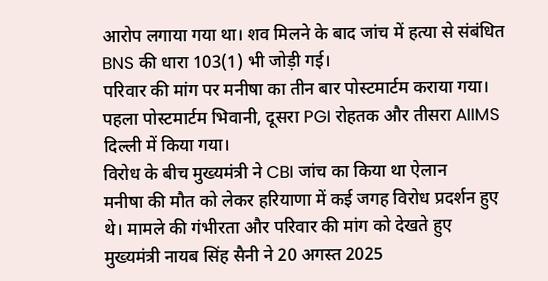आरोप लगाया गया था। शव मिलने के बाद जांच में हत्या से संबंधित BNS की धारा 103(1) भी जोड़ी गई।
परिवार की मांग पर मनीषा का तीन बार पोस्टमार्टम कराया गया। पहला पोस्टमार्टम भिवानी, दूसरा PGI रोहतक और तीसरा AIIMS दिल्ली में किया गया।
विरोध के बीच मुख्यमंत्री ने CBI जांच का किया था ऐलान
मनीषा की मौत को लेकर हरियाणा में कई जगह विरोध प्रदर्शन हुए थे। मामले की गंभीरता और परिवार की मांग को देखते हुए मुख्यमंत्री नायब सिंह सैनी ने 20 अगस्त 2025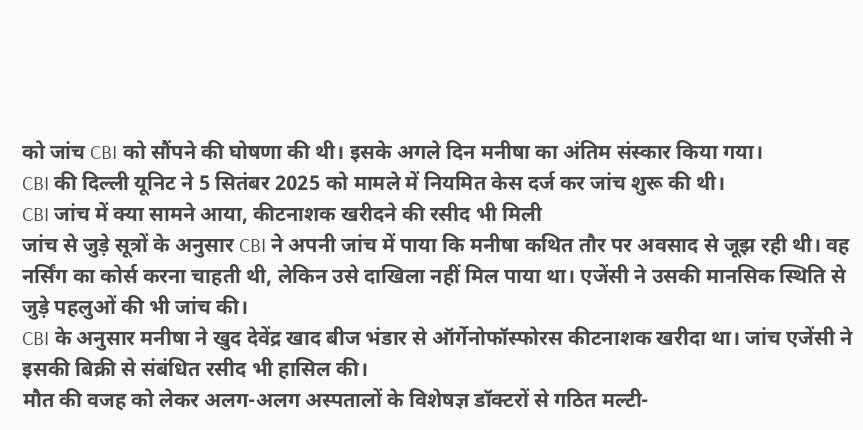को जांच CBI को सौंपने की घोषणा की थी। इसके अगले दिन मनीषा का अंतिम संस्कार किया गया।
CBI की दिल्ली यूनिट ने 5 सितंबर 2025 को मामले में नियमित केस दर्ज कर जांच शुरू की थी।
CBI जांच में क्या सामने आया, कीटनाशक खरीदने की रसीद भी मिली
जांच से जुड़े सूत्रों के अनुसार CBI ने अपनी जांच में पाया कि मनीषा कथित तौर पर अवसाद से जूझ रही थी। वह नर्सिंग का कोर्स करना चाहती थी, लेकिन उसे दाखिला नहीं मिल पाया था। एजेंसी ने उसकी मानसिक स्थिति से जुड़े पहलुओं की भी जांच की।
CBI के अनुसार मनीषा ने खुद देवेंद्र खाद बीज भंडार से ऑर्गेनोफॉस्फोरस कीटनाशक खरीदा था। जांच एजेंसी ने इसकी बिक्री से संबंधित रसीद भी हासिल की।
मौत की वजह को लेकर अलग-अलग अस्पतालों के विशेषज्ञ डॉक्टरों से गठित मल्टी-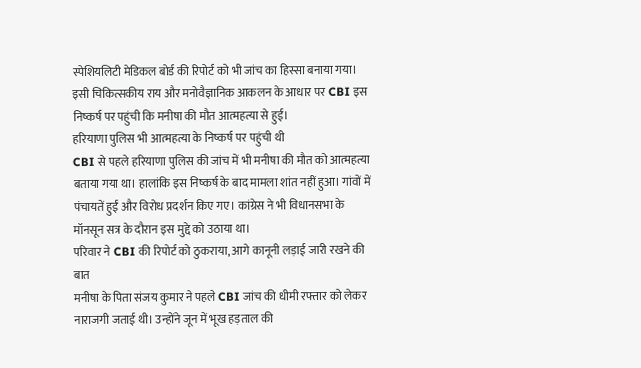स्पेशियलिटी मेडिकल बोर्ड की रिपोर्ट को भी जांच का हिस्सा बनाया गया। इसी चिकित्सकीय राय और मनोवैज्ञानिक आकलन के आधार पर CBI इस निष्कर्ष पर पहुंची कि मनीषा की मौत आत्महत्या से हुई।
हरियाणा पुलिस भी आत्महत्या के निष्कर्ष पर पहुंची थी
CBI से पहले हरियाणा पुलिस की जांच में भी मनीषा की मौत को आत्महत्या बताया गया था। हालांकि इस निष्कर्ष के बाद मामला शांत नहीं हुआ। गांवों में पंचायतें हुईं और विरोध प्रदर्शन किए गए। कांग्रेस ने भी विधानसभा के मॉनसून सत्र के दौरान इस मुद्दे को उठाया था।
परिवार ने CBI की रिपोर्ट को ठुकराया, आगे कानूनी लड़ाई जारी रखने की बात
मनीषा के पिता संजय कुमार ने पहले CBI जांच की धीमी रफ्तार को लेकर नाराजगी जताई थी। उन्होंने जून में भूख हड़ताल की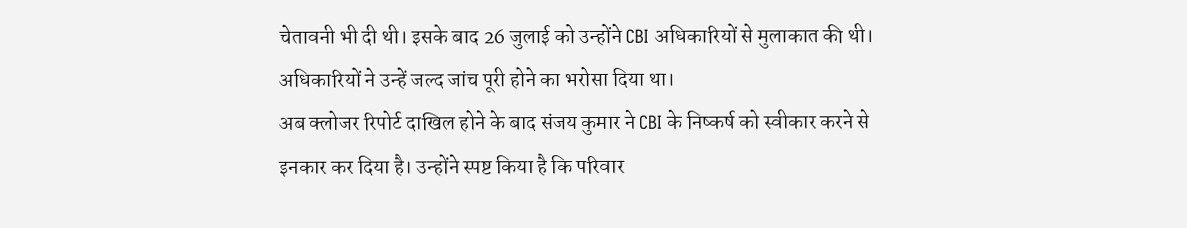चेतावनी भी दी थी। इसके बाद 26 जुलाई को उन्होंने CBI अधिकारियों से मुलाकात की थी। अधिकारियों ने उन्हें जल्द जांच पूरी होने का भरोसा दिया था।
अब क्लोजर रिपोर्ट दाखिल होने के बाद संजय कुमार ने CBI के निष्कर्ष को स्वीकार करने से इनकार कर दिया है। उन्होंने स्पष्ट किया है कि परिवार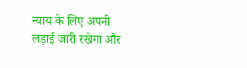न्याय के लिए अपनी लड़ाई जारी रखेगा और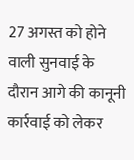27 अगस्त को होने वाली सुनवाई के दौरान आगे की कानूनी कार्रवाई को लेकर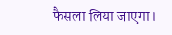फैसला लिया जाएगा।